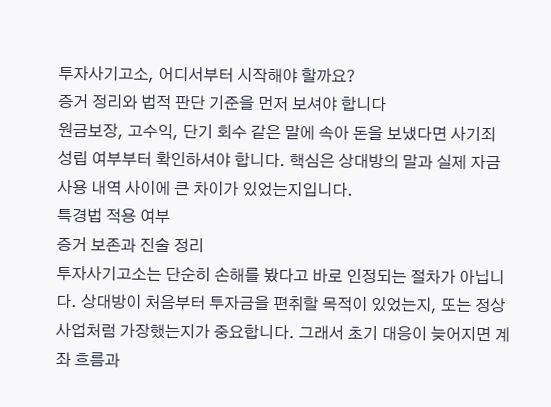투자사기고소, 어디서부터 시작해야 할까요?
증거 정리와 법적 판단 기준을 먼저 보셔야 합니다
원금보장, 고수익, 단기 회수 같은 말에 속아 돈을 보냈다면 사기죄 성립 여부부터 확인하셔야 합니다. 핵심은 상대방의 말과 실제 자금 사용 내역 사이에 큰 차이가 있었는지입니다.
특경법 적용 여부
증거 보존과 진술 정리
투자사기고소는 단순히 손해를 봤다고 바로 인정되는 절차가 아닙니다. 상대방이 처음부터 투자금을 편취할 목적이 있었는지, 또는 정상 사업처럼 가장했는지가 중요합니다. 그래서 초기 대응이 늦어지면 계좌 흐름과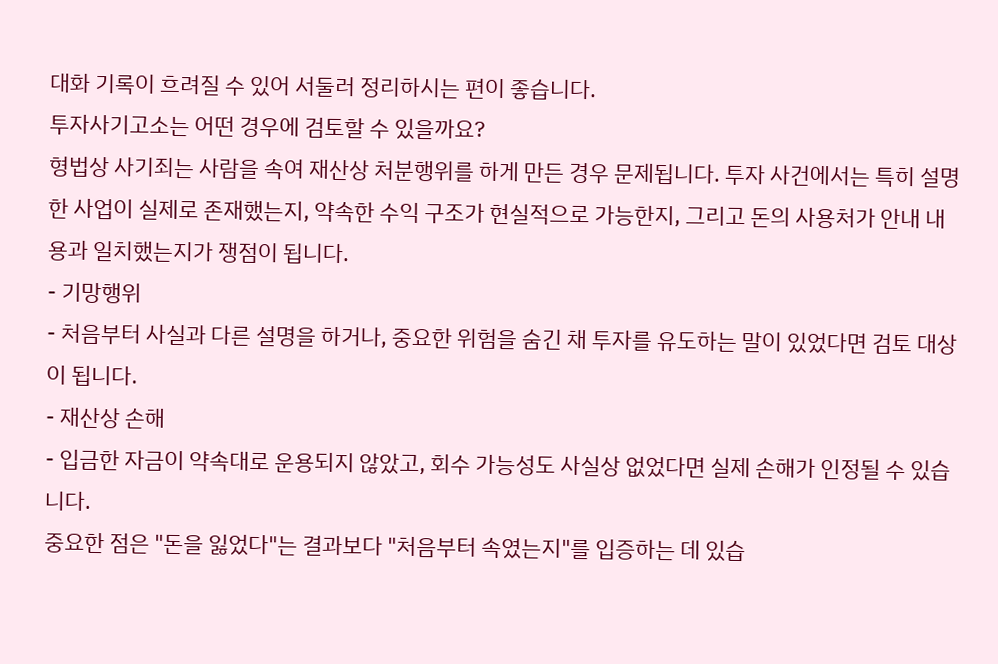대화 기록이 흐려질 수 있어 서둘러 정리하시는 편이 좋습니다.
투자사기고소는 어떤 경우에 검토할 수 있을까요?
형법상 사기죄는 사람을 속여 재산상 처분행위를 하게 만든 경우 문제됩니다. 투자 사건에서는 특히 설명한 사업이 실제로 존재했는지, 약속한 수익 구조가 현실적으로 가능한지, 그리고 돈의 사용처가 안내 내용과 일치했는지가 쟁점이 됩니다.
- 기망행위
- 처음부터 사실과 다른 설명을 하거나, 중요한 위험을 숨긴 채 투자를 유도하는 말이 있었다면 검토 대상이 됩니다.
- 재산상 손해
- 입금한 자금이 약속대로 운용되지 않았고, 회수 가능성도 사실상 없었다면 실제 손해가 인정될 수 있습니다.
중요한 점은 "돈을 잃었다"는 결과보다 "처음부터 속였는지"를 입증하는 데 있습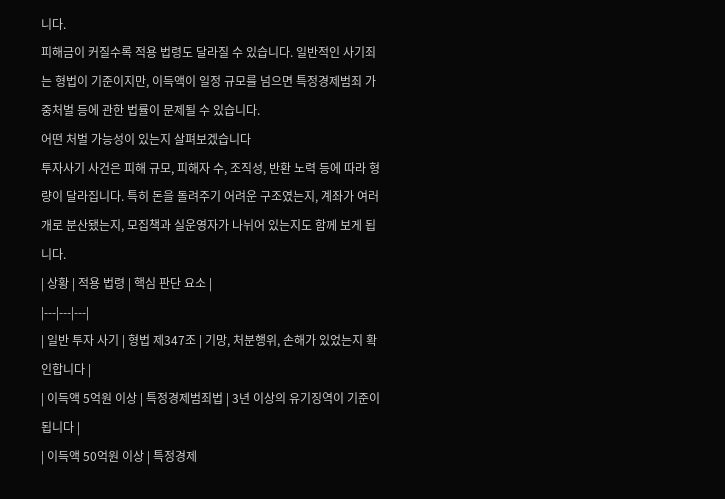니다.
피해금이 커질수록 적용 법령도 달라질 수 있습니다. 일반적인 사기죄는 형법이 기준이지만, 이득액이 일정 규모를 넘으면 특정경제범죄 가중처벌 등에 관한 법률이 문제될 수 있습니다.
어떤 처벌 가능성이 있는지 살펴보겠습니다
투자사기 사건은 피해 규모, 피해자 수, 조직성, 반환 노력 등에 따라 형량이 달라집니다. 특히 돈을 돌려주기 어려운 구조였는지, 계좌가 여러 개로 분산됐는지, 모집책과 실운영자가 나뉘어 있는지도 함께 보게 됩니다.
| 상황 | 적용 법령 | 핵심 판단 요소 |
|---|---|---|
| 일반 투자 사기 | 형법 제347조 | 기망, 처분행위, 손해가 있었는지 확인합니다 |
| 이득액 5억원 이상 | 특정경제범죄법 | 3년 이상의 유기징역이 기준이 됩니다 |
| 이득액 50억원 이상 | 특정경제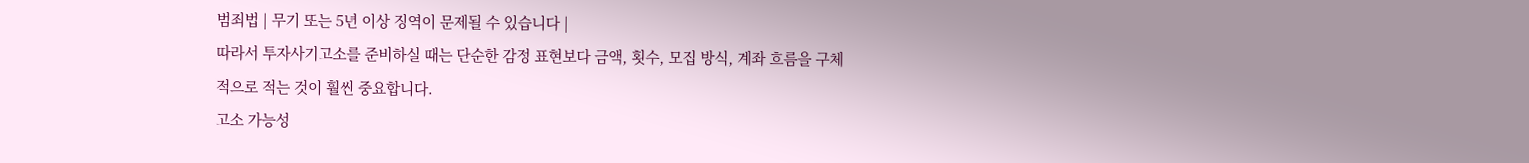범죄법 | 무기 또는 5년 이상 징역이 문제될 수 있습니다 |
따라서 투자사기고소를 준비하실 때는 단순한 감정 표현보다 금액, 횟수, 모집 방식, 계좌 흐름을 구체적으로 적는 것이 훨씬 중요합니다.
고소 가능성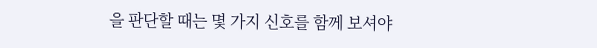을 판단할 때는 몇 가지 신호를 함께 보셔야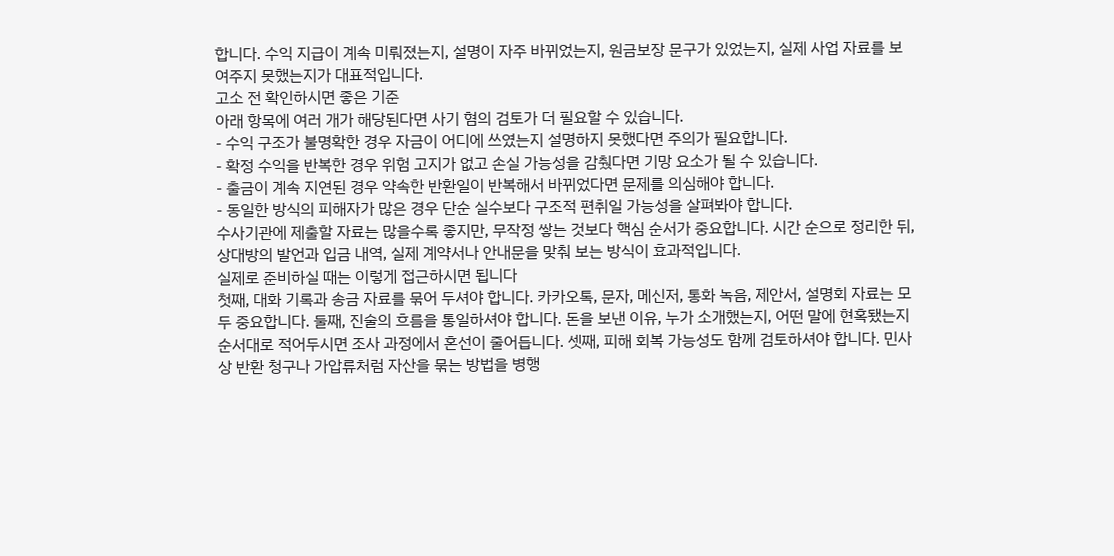합니다. 수익 지급이 계속 미뤄졌는지, 설명이 자주 바뀌었는지, 원금보장 문구가 있었는지, 실제 사업 자료를 보여주지 못했는지가 대표적입니다.
고소 전 확인하시면 좋은 기준
아래 항목에 여러 개가 해당된다면 사기 혐의 검토가 더 필요할 수 있습니다.
- 수익 구조가 불명확한 경우 자금이 어디에 쓰였는지 설명하지 못했다면 주의가 필요합니다.
- 확정 수익을 반복한 경우 위험 고지가 없고 손실 가능성을 감췄다면 기망 요소가 될 수 있습니다.
- 출금이 계속 지연된 경우 약속한 반환일이 반복해서 바뀌었다면 문제를 의심해야 합니다.
- 동일한 방식의 피해자가 많은 경우 단순 실수보다 구조적 편취일 가능성을 살펴봐야 합니다.
수사기관에 제출할 자료는 많을수록 좋지만, 무작정 쌓는 것보다 핵심 순서가 중요합니다. 시간 순으로 정리한 뒤, 상대방의 발언과 입금 내역, 실제 계약서나 안내문을 맞춰 보는 방식이 효과적입니다.
실제로 준비하실 때는 이렇게 접근하시면 됩니다
첫째, 대화 기록과 송금 자료를 묶어 두셔야 합니다. 카카오톡, 문자, 메신저, 통화 녹음, 제안서, 설명회 자료는 모두 중요합니다. 둘째, 진술의 흐름을 통일하셔야 합니다. 돈을 보낸 이유, 누가 소개했는지, 어떤 말에 현혹됐는지 순서대로 적어두시면 조사 과정에서 혼선이 줄어듭니다. 셋째, 피해 회복 가능성도 함께 검토하셔야 합니다. 민사상 반환 청구나 가압류처럼 자산을 묶는 방법을 병행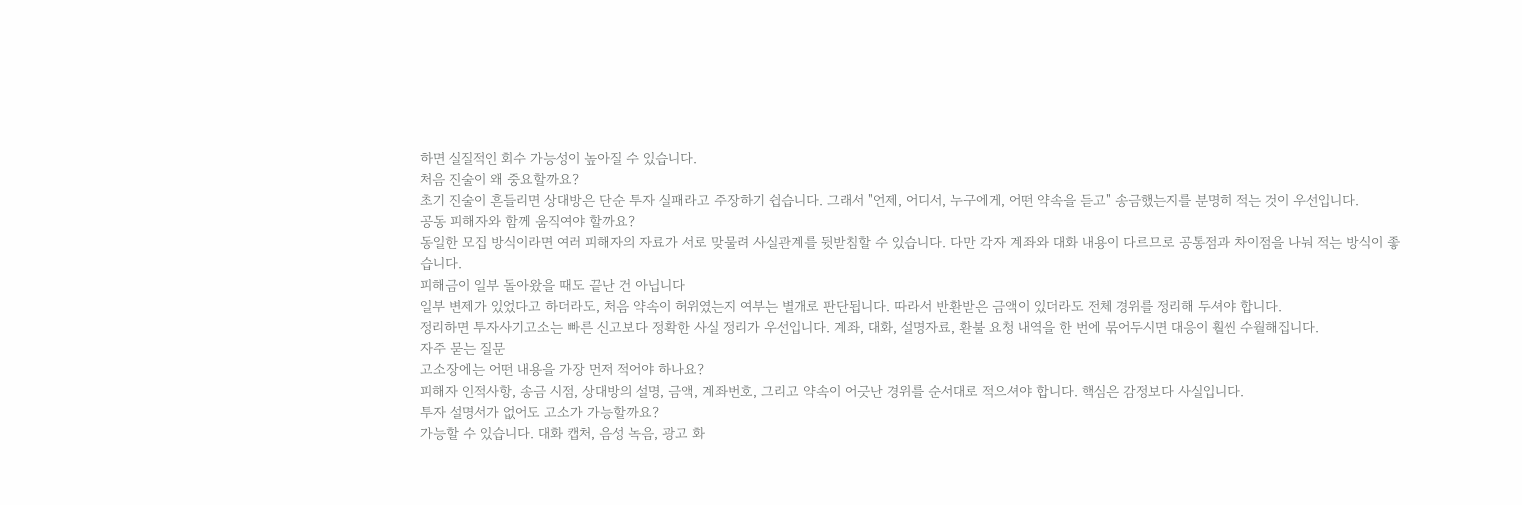하면 실질적인 회수 가능성이 높아질 수 있습니다.
처음 진술이 왜 중요할까요?
초기 진술이 흔들리면 상대방은 단순 투자 실패라고 주장하기 쉽습니다. 그래서 "언제, 어디서, 누구에게, 어떤 약속을 듣고" 송금했는지를 분명히 적는 것이 우선입니다.
공동 피해자와 함께 움직여야 할까요?
동일한 모집 방식이라면 여러 피해자의 자료가 서로 맞물려 사실관계를 뒷받침할 수 있습니다. 다만 각자 계좌와 대화 내용이 다르므로 공통점과 차이점을 나눠 적는 방식이 좋습니다.
피해금이 일부 돌아왔을 때도 끝난 건 아닙니다
일부 변제가 있었다고 하더라도, 처음 약속이 허위였는지 여부는 별개로 판단됩니다. 따라서 반환받은 금액이 있더라도 전체 경위를 정리해 두셔야 합니다.
정리하면 투자사기고소는 빠른 신고보다 정확한 사실 정리가 우선입니다. 계좌, 대화, 설명자료, 환불 요청 내역을 한 번에 묶어두시면 대응이 훨씬 수월해집니다.
자주 묻는 질문
고소장에는 어떤 내용을 가장 먼저 적어야 하나요?
피해자 인적사항, 송금 시점, 상대방의 설명, 금액, 계좌번호, 그리고 약속이 어긋난 경위를 순서대로 적으셔야 합니다. 핵심은 감정보다 사실입니다.
투자 설명서가 없어도 고소가 가능할까요?
가능할 수 있습니다. 대화 캡처, 음성 녹음, 광고 화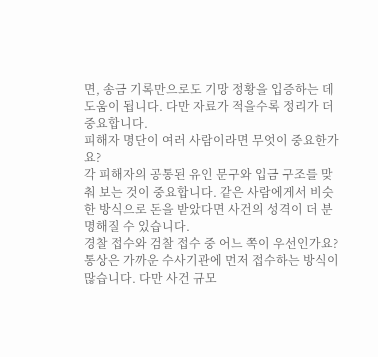면, 송금 기록만으로도 기망 정황을 입증하는 데 도움이 됩니다. 다만 자료가 적을수록 정리가 더 중요합니다.
피해자 명단이 여러 사람이라면 무엇이 중요한가요?
각 피해자의 공통된 유인 문구와 입금 구조를 맞춰 보는 것이 중요합니다. 같은 사람에게서 비슷한 방식으로 돈을 받았다면 사건의 성격이 더 분명해질 수 있습니다.
경찰 접수와 검찰 접수 중 어느 쪽이 우선인가요?
통상은 가까운 수사기관에 먼저 접수하는 방식이 많습니다. 다만 사건 규모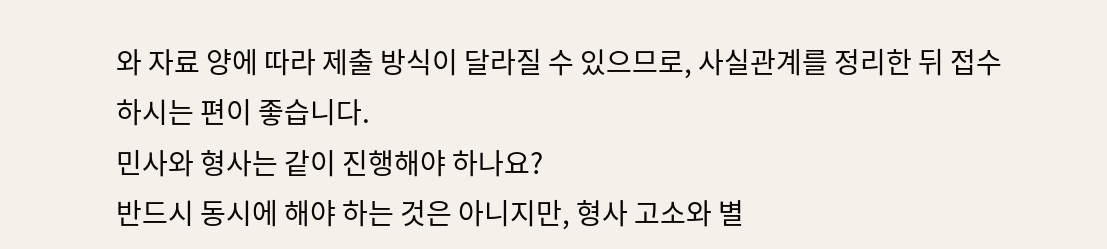와 자료 양에 따라 제출 방식이 달라질 수 있으므로, 사실관계를 정리한 뒤 접수하시는 편이 좋습니다.
민사와 형사는 같이 진행해야 하나요?
반드시 동시에 해야 하는 것은 아니지만, 형사 고소와 별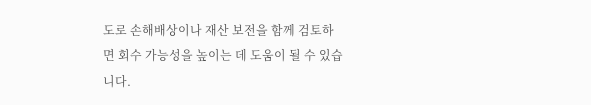도로 손해배상이나 재산 보전을 함께 검토하면 회수 가능성을 높이는 데 도움이 될 수 있습니다.